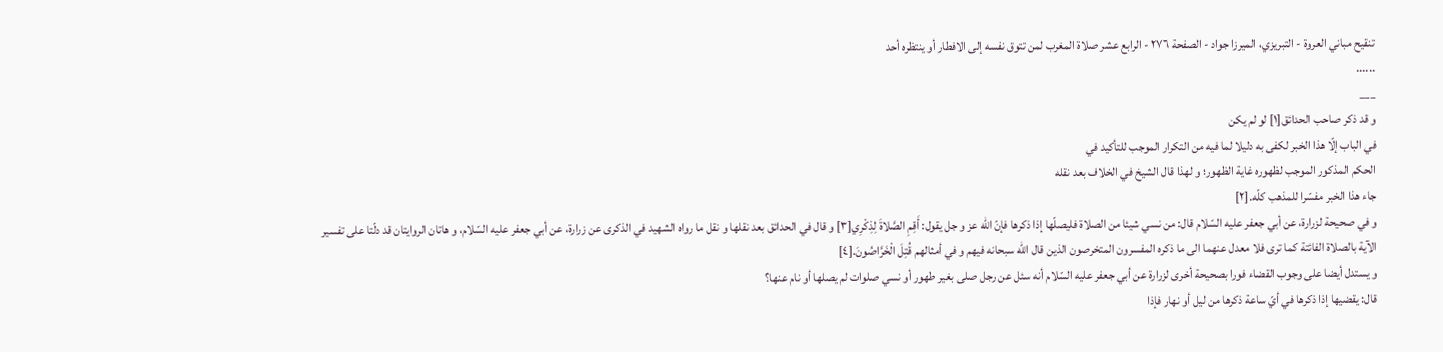تنقيح مباني العروة - التبريزي، الميرزا جواد - الصفحة ٢٧٦ - الرابع عشر صلاة المغرب لمن تتوق نفسه إلى الافطار أو ينتظره أحد
......
___
و قد ذكر صاحب الحدائق[١] لو لم يكن
في الباب إلّا هذا الخبر لكفى به دليلا لما فيه من التكرار الموجب للتأكيد في
الحكم المذكور الموجب لظهوره غاية الظهور؛ و لهذا قال الشيخ في الخلاف بعد نقله
جاء هذا الخبر مفسّرا للمذهب كلّه.[٢]
و في صحيحة لزرارة، عن أبي جعفر عليه السّلام قال: من نسي شيئا من الصلاة فليصلّها إذا ذكرها فإنّ اللّه عز و جل يقول: أَقِمِ الصَّلاةَ لِذِكْرِي[٣] و قال في الحدائق بعد نقلها و نقل ما رواه الشهيد في الذكرى عن زرارة، عن أبي جعفر عليه السّلام، و هاتان الروايتان قد دلّتا على تفسير الآية بالصلاة الفائتة كما ترى فلا معدل عنهما الى ما ذكره المفسرون المتخرصون الذين قال اللّه سبحانه فيهم و في أمثالهم قُتِلَ الْخَرَّاصُونَ.[٤]
و يستدل أيضا على وجوب القضاء فورا بصحيحة أخرى لزرارة عن أبي جعفر عليه السّلام أنه سئل عن رجل صلى بغير طهور أو نسي صلوات لم يصلها أو نام عنها؟
قال: يقضيها إذا ذكرها في أيّ ساعة ذكرها من ليل أو نهار فإذا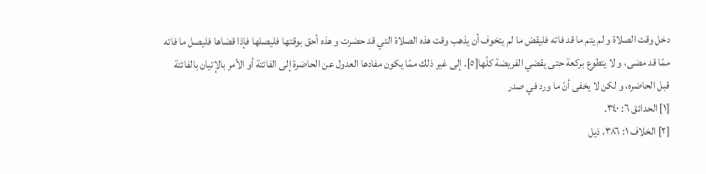دخل وقت الصلاة و لم يتم ما قد فاته فليقض ما لم يتخوف أن يذهب وقت هذه الصلاة التي قد حضرت و هذه أحق بوقتها فليصلها فإذا قضاها فليصل ما فاته ممّا قد مضى، و لا يتطوع بركعة حتى يقضي الفريضة كلّها[٥]. إلى غير ذلك ممّا يكون مفادها العدول عن الحاضرة إلى الفائتة أو الأمر بالإتيان بالفائتة قبل الحاضره، و لكن لا يخفى أنّ ما ورد في صدر
[١] الحدائق ٦: ٣٤٠.
[٢] الخلاف ١: ٣٨٦، ذيل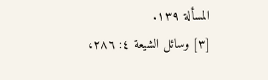المسألة ١٣٩.
[٣] وسائل الشيعة ٤: ٢٨٦،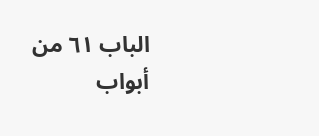الباب ٦١ من أبواب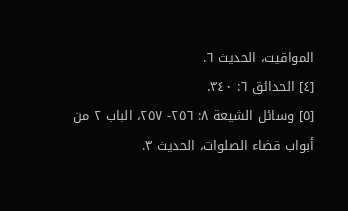المواقيت، الحديث ٦.
[٤] الحدائق ٦: ٣٤٠.
[٥] وسائل الشيعة ٨: ٢٥٦- ٢٥٧، الباب ٢ من أبواب قضاء الصلوات، الحديث ٣.